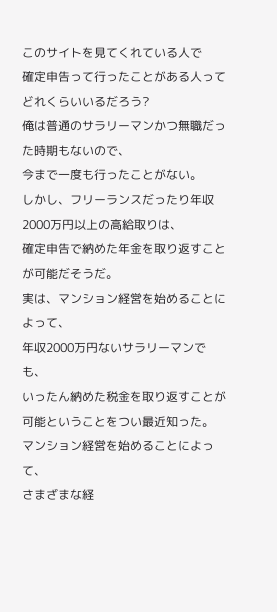このサイトを見てくれている人で
確定申告って行ったことがある人ってどれくらいいるだろう?
俺は普通のサラリーマンかつ無職だった時期もないので、
今まで一度も行ったことがない。
しかし、フリーランスだったり年収2000万円以上の高給取りは、
確定申告で納めた年金を取り返すことが可能だそうだ。
実は、マンション経営を始めることによって、
年収2000万円ないサラリーマンでも、
いったん納めた税金を取り返すことが可能ということをつい最近知った。
マンション経営を始めることによって、
さまざまな経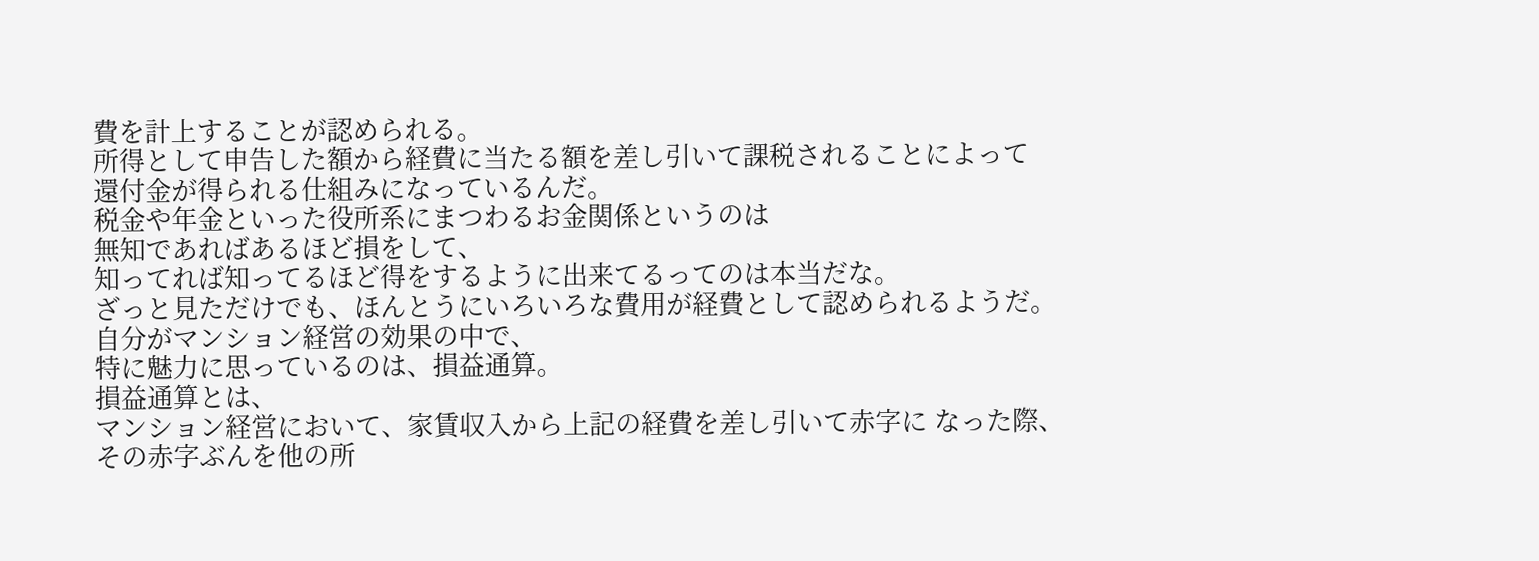費を計上することが認められる。
所得として申告した額から経費に当たる額を差し引いて課税されることによって
還付金が得られる仕組みになっているんだ。
税金や年金といった役所系にまつわるお金関係というのは
無知であればあるほど損をして、
知ってれば知ってるほど得をするように出来てるってのは本当だな。
ざっと見ただけでも、ほんとうにいろいろな費用が経費として認められるようだ。
自分がマンション経営の効果の中で、
特に魅力に思っているのは、損益通算。
損益通算とは、
マンション経営において、家賃収入から上記の経費を差し引いて赤字に なった際、
その赤字ぶんを他の所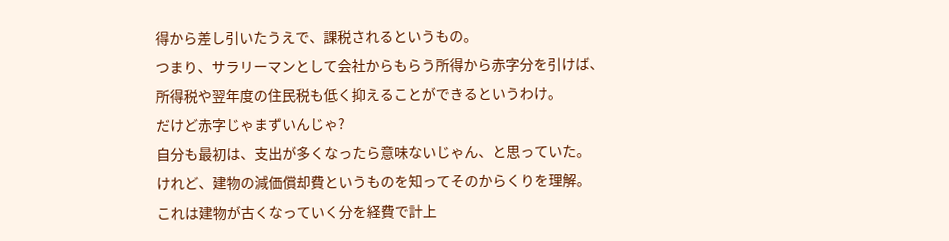得から差し引いたうえで、課税されるというもの。
つまり、サラリーマンとして会社からもらう所得から赤字分を引けば、
所得税や翌年度の住民税も低く抑えることができるというわけ。
だけど赤字じゃまずいんじゃ?
自分も最初は、支出が多くなったら意味ないじゃん、と思っていた。
けれど、建物の減価償却費というものを知ってそのからくりを理解。
これは建物が古くなっていく分を経費で計上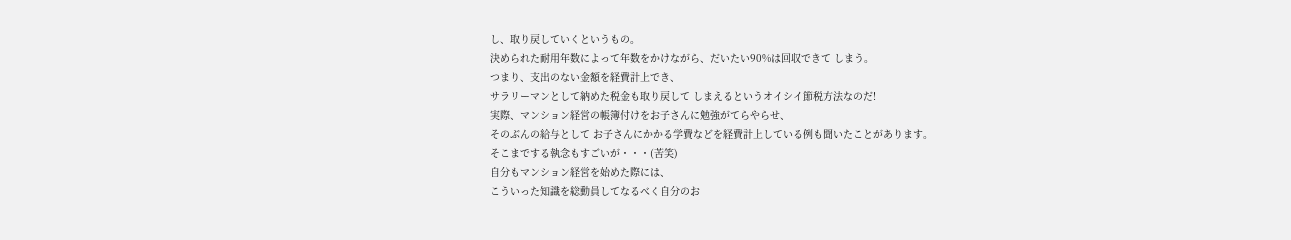し、取り戻していくというもの。
決められた耐用年数によって年数をかけながら、だいたい90%は回収できて しまう。
つまり、支出のない金額を経費計上でき、
サラリーマンとして納めた税金も取り戻して しまえるというオイシイ節税方法なのだ!
実際、マンション経営の帳簿付けをお子さんに勉強がてらやらせ、
そのぶんの給与として お子さんにかかる学費などを経費計上している例も聞いたことがあります。
そこまでする執念もすごいが・・・(苦笑)
自分もマンション経営を始めた際には、
こういった知識を総動員してなるべく自分のお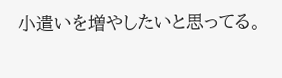小遣いを増やしたいと思ってる。